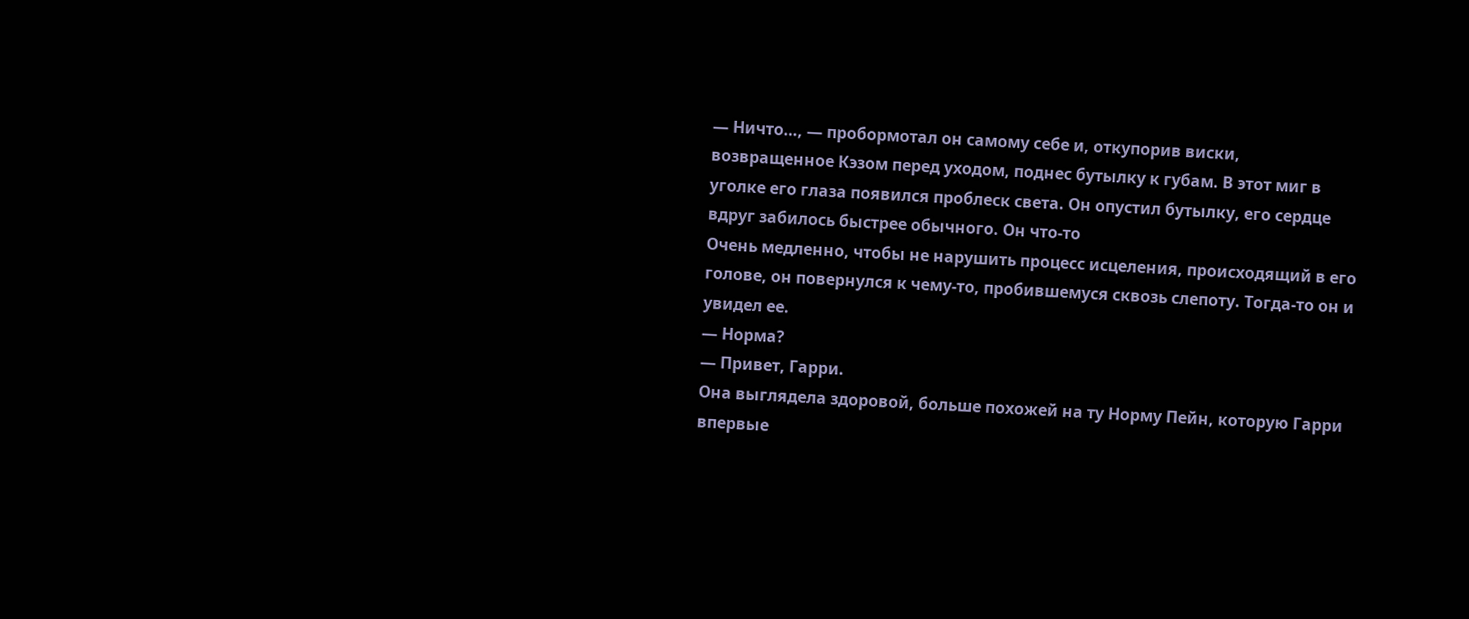— Ничто…, — пробормотал он самому себе и, откупорив виски, возвращенное Кэзом перед уходом, поднес бутылку к губам. В этот миг в уголке его глаза появился проблеск света. Он опустил бутылку, его сердце вдруг забилось быстрее обычного. Он что-то
Очень медленно, чтобы не нарушить процесс исцеления, происходящий в его голове, он повернулся к чему-то, пробившемуся сквозь слепоту. Тогда-то он и увидел ее.
— Норма?
— Привет, Гарри.
Она выглядела здоровой, больше похожей на ту Норму Пейн, которую Гарри впервые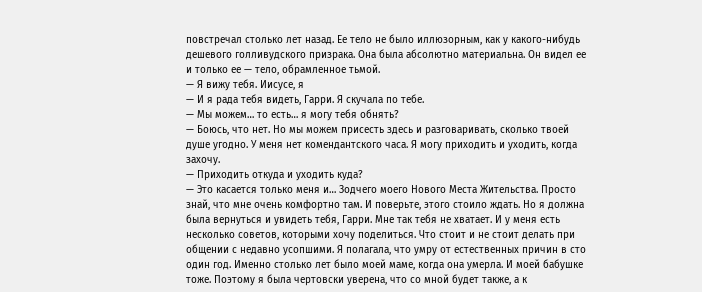повстречал столько лет назад. Ее тело не было иллюзорным, как у какого-нибудь дешевого голливудского призрака. Она была абсолютно материальна. Он видел ее и только ее — тело, обрамленное тьмой.
— Я вижу тебя. Иисусе, я
— И я рада тебя видеть, Гарри. Я скучала по тебе.
— Мы можем… то есть… я могу тебя обнять?
— Боюсь, что нет. Но мы можем присесть здесь и разговаривать, сколько твоей душе угодно. У меня нет комендантского часа. Я могу приходить и уходить, когда захочу.
— Приходить откуда и уходить куда?
— Это касается только меня и… Зодчего моего Нового Места Жительства. Просто знай, что мне очень комфортно там. И поверьте, этого стоило ждать. Но я должна была вернуться и увидеть тебя, Гарри. Мне так тебя не хватает. И у меня есть несколько советов, которыми хочу поделиться. Что стоит и не стоит делать при общении с недавно усопшими. Я полагала, что умру от естественных причин в сто один год. Именно столько лет было моей маме, когда она умерла. И моей бабушке тоже. Поэтому я была чертовски уверена, что со мной будет также, а к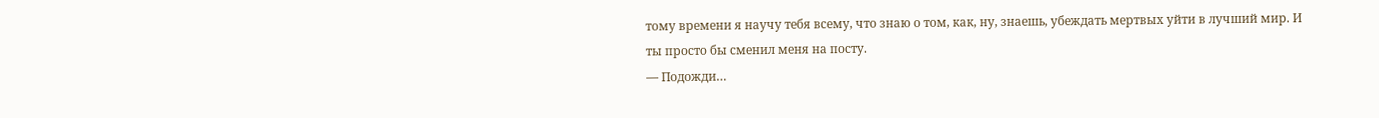тому времени я научу тебя всему, что знаю о том, как, ну, знаешь, убеждать мертвых уйти в лучший мир. И ты просто бы сменил меня на посту.
— Подожди…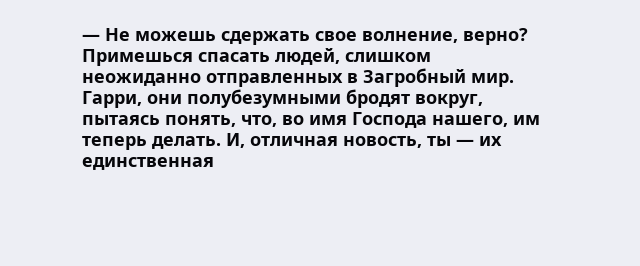— Не можешь сдержать свое волнение, верно? Примешься спасать людей, слишком неожиданно отправленных в Загробный мир. Гарри, они полубезумными бродят вокруг, пытаясь понять, что, во имя Господа нашего, им теперь делать. И, отличная новость, ты — их единственная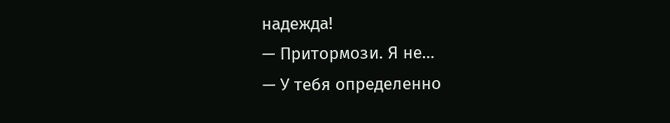надежда!
— Притормози. Я не…
— У тебя определенно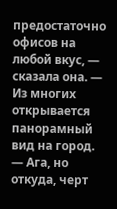предостаточно офисов на любой вкус, — сказала она. — Из многих открывается панорамный вид на город.
— Ага, но откуда, черт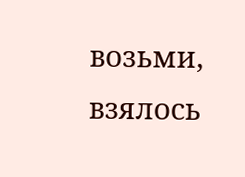возьми, взялось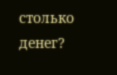столько денег?